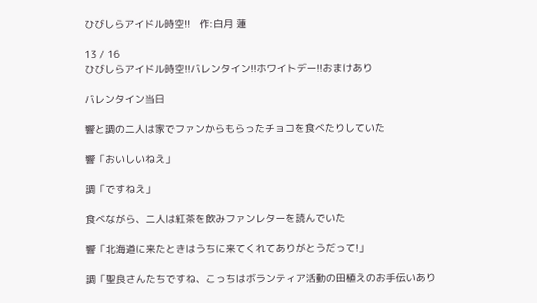ひびしらアイドル時空!!   作:白月 蓮

13 / 16
ひびしらアイドル時空!!バレンタイン!!ホワイトデー!!おまけあり

バレンタイン当日

響と調の二人は家でファンからもらったチョコを食べたりしていた

響「おいしいねえ」

調「ですねえ」

食べながら、二人は紅茶を飲みファンレターを読んでいた

響「北海道に来たときはうちに来てくれてありがとうだって!」

調「聖良さんたちですね、こっちはボランティア活動の田植えのお手伝いあり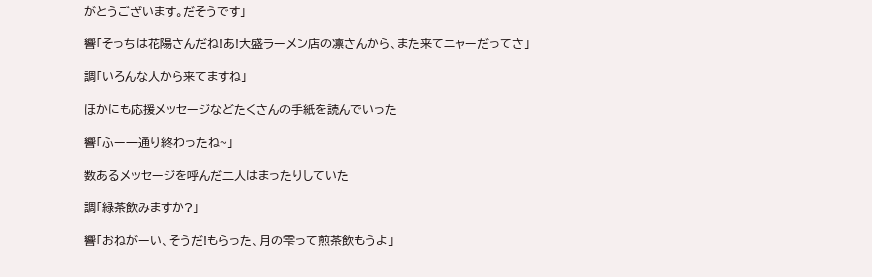がとうございます。だそうです」

響「そっちは花陽さんだね!あ!大盛ラーメン店の凛さんから、また来てニャーだってさ」

調「いろんな人から来てますね」

ほかにも応援メッセージなどたくさんの手紙を読んでいった

響「ふー一通り終わったね~」

数あるメッセージを呼んだ二人はまったりしていた

調「緑茶飲みますか?」

響「おねがーい、そうだ!もらった、月の雫って煎茶飲もうよ」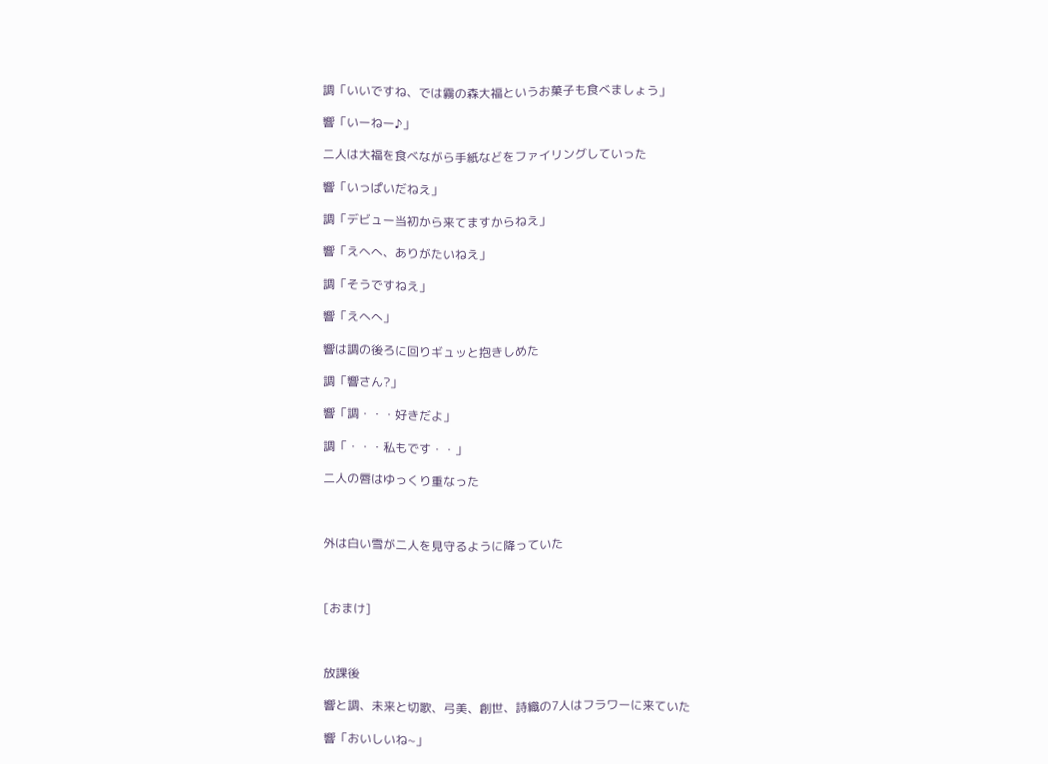調「いいですね、では霧の森大福というお菓子も食べましょう」

響「いーねー♪」

二人は大福を食べながら手紙などをファイリングしていった

響「いっぱいだねえ」

調「デビュー当初から来てますからねえ」

響「えへへ、ありがたいねえ」

調「そうですねえ」

響「えへへ」

響は調の後ろに回りギュッと抱きしめた

調「響さん?」

響「調・・・好きだよ」

調「・・・私もです・・」

二人の唇はゆっくり重なった



外は白い雪が二人を見守るように降っていた



[おまけ]



放課後

響と調、未来と切歌、弓美、創世、詩織の7人はフラワーに来ていた

響「おいしいね~」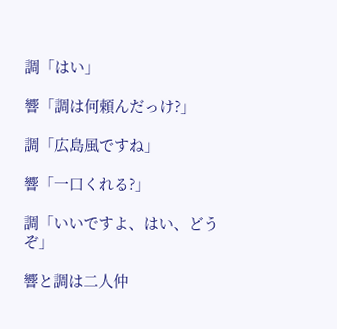調「はい」

響「調は何頼んだっけ?」

調「広島風ですね」

響「一口くれる?」

調「いいですよ、はい、どうぞ」

響と調は二人仲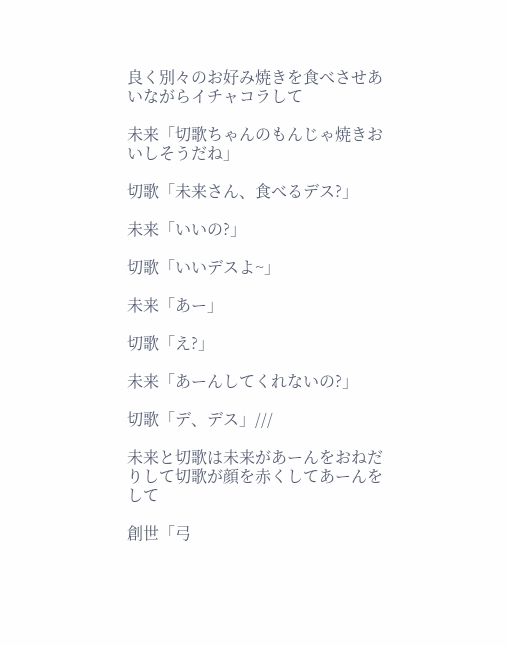良く別々のお好み焼きを食べさせあいながらイチャコラして

未来「切歌ちゃんのもんじゃ焼きおいしそうだね」

切歌「未来さん、食べるデス?」

未来「いいの?」

切歌「いいデスよ~」

未来「あー」

切歌「え?」

未来「あーんしてくれないの?」

切歌「デ、デス」///

未来と切歌は未来があーんをおねだりして切歌が顔を赤くしてあーんをして

創世「弓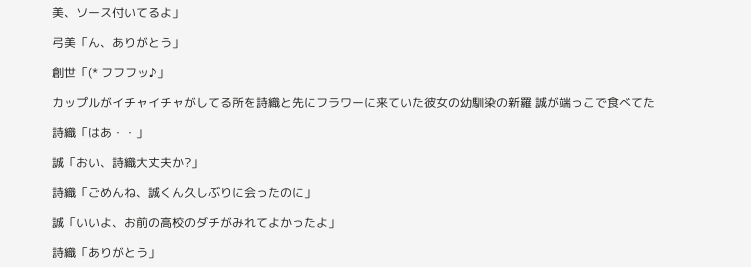美、ソース付いてるよ」

弓美「ん、ありがとう」

創世「(* フフフッ♪」

カップルがイチャイチャがしてる所を詩織と先にフラワーに来ていた彼女の幼馴染の新羅 誠が端っこで食べてた

詩織「はあ・・」

誠「おい、詩織大丈夫か?」

詩織「ごめんね、誠くん久しぶりに会ったのに」

誠「いいよ、お前の高校のダチがみれてよかったよ」

詩織「ありがとう」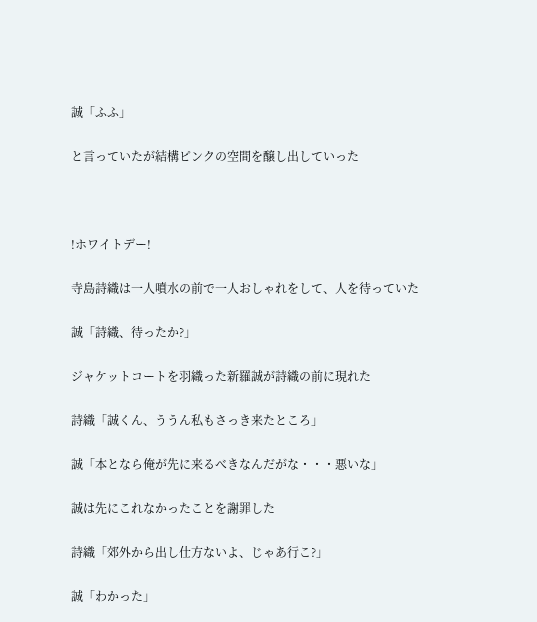誠「ふふ」

と言っていたが結構ピンクの空間を醸し出していった



!ホワイトデー!

寺島詩織は一人噴水の前で一人おしゃれをして、人を待っていた

誠「詩織、待ったか?」

ジャケットコートを羽織った新羅誠が詩織の前に現れた

詩織「誠くん、ううん私もさっき来たところ」

誠「本となら俺が先に来るべきなんだがな・・・悪いな」

誠は先にこれなかったことを謝罪した

詩織「郊外から出し仕方ないよ、じゃあ行こ?」

誠「わかった」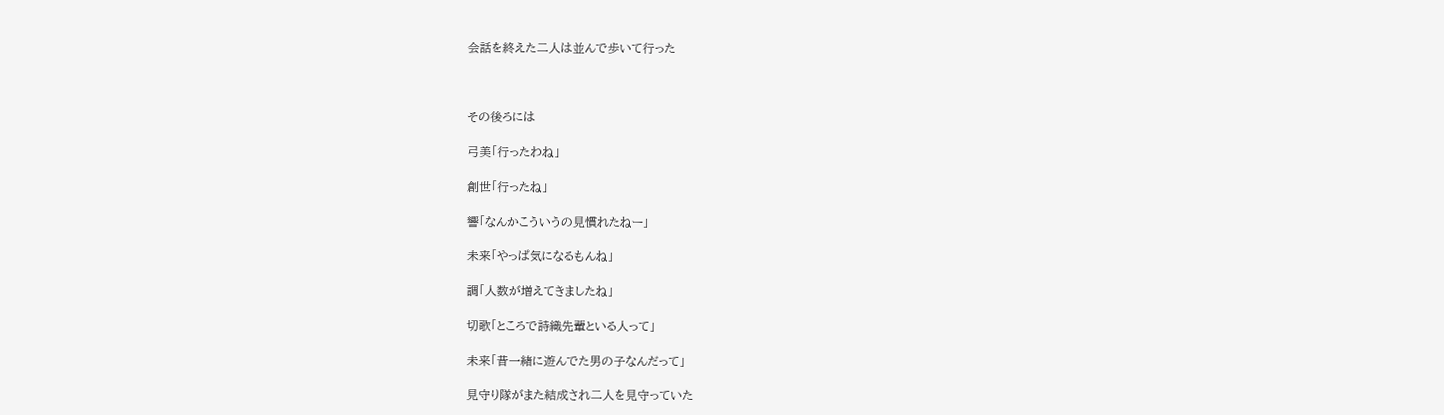会話を終えた二人は並んで歩いて行った



その後ろには

弓美「行ったわね」

創世「行ったね」

響「なんかこういうの見慣れたねー」

未来「やっぱ気になるもんね」

調「人数が増えてきましたね」

切歌「ところで詩織先輩といる人って」

未来「昔一緒に遊んでた男の子なんだって」

見守り隊がまた結成され二人を見守っていた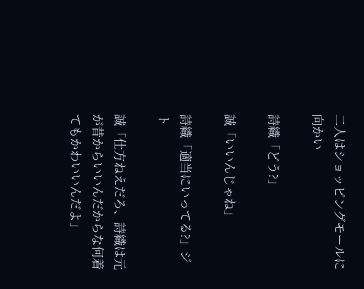二人はショッピングモールに向かい

詩織「どう?」

誠「いいんじゃね」

詩織「適当にいってる?」ジト

誠「仕方ねえだろ、詩織は元が昔からいいんだからな何着てもかわいいんだよ」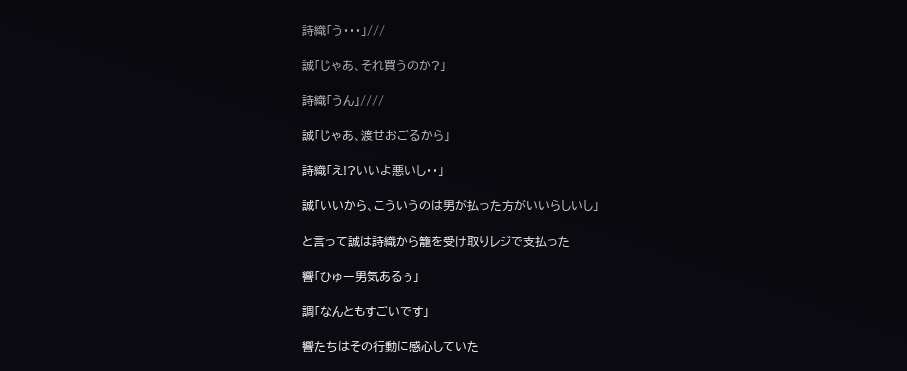詩織「う・・・」///

誠「じゃあ、それ買うのか?」

詩織「うん」////

誠「じゃあ、渡せおごるから」

詩織「え!?いいよ悪いし・・」

誠「いいから、こういうのは男が払った方がいいらしいし」

と言って誠は詩織から籠を受け取りレジで支払った

響「ひゅー男気あるぅ」

調「なんともすごいです」

響たちはその行動に感心していた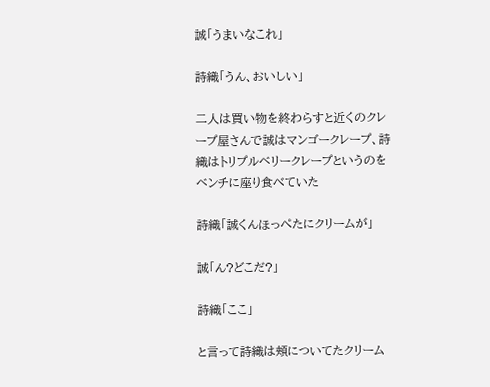誠「うまいなこれ」

詩織「うん、おいしい」

二人は買い物を終わらすと近くのクレープ屋さんで誠はマンゴークレープ、詩織はトリプルベリークレープというのをベンチに座り食べていた

詩織「誠くんほっぺたにクリームが」

誠「ん?どこだ?」

詩織「ここ」

と言って詩織は頬についてたクリーム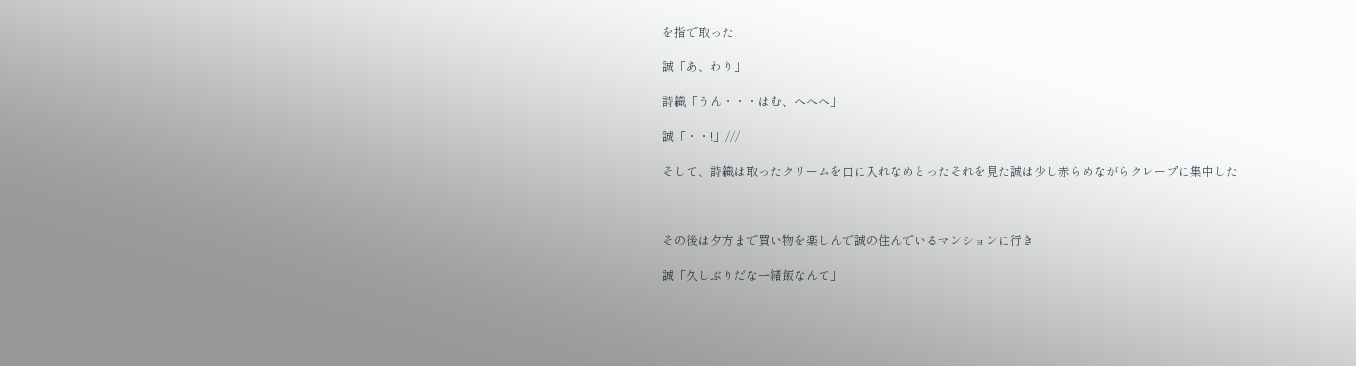を指で取った

誠「あ、わり」

詩織「うん・・・はむ、へへへ」

誠「・・!」///

そして、詩織は取ったクリームを口に入れなめとったそれを見た誠は少し赤らめながらクレープに集中した



その後は夕方まで買い物を楽しんで誠の住んでいるマンションに行き

誠「久しぶりだな一緒飯なんて」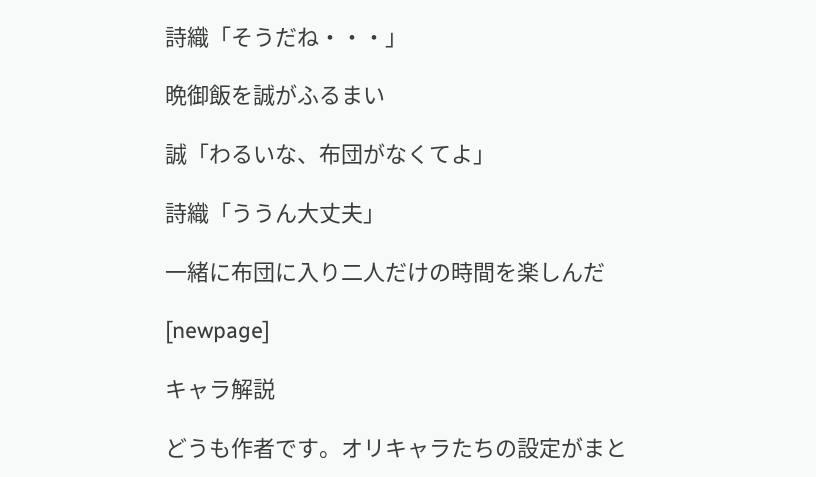詩織「そうだね・・・」

晩御飯を誠がふるまい

誠「わるいな、布団がなくてよ」

詩織「ううん大丈夫」

一緒に布団に入り二人だけの時間を楽しんだ

[newpage]

キャラ解説

どうも作者です。オリキャラたちの設定がまと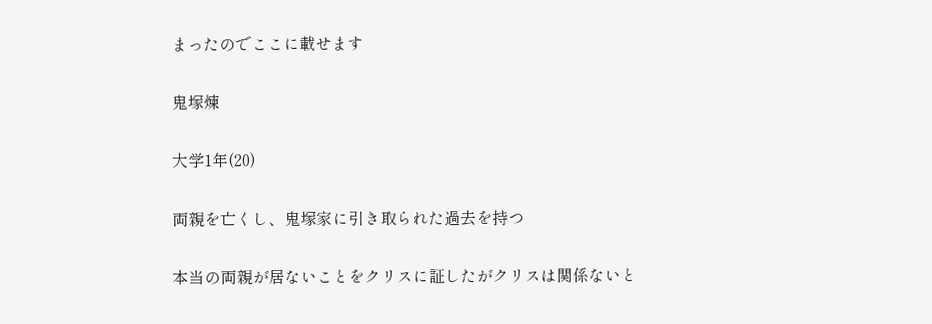まったのでここに載せます

鬼塚煉

大学1年(20)

両親を亡くし、鬼塚家に引き取られた過去を持つ

本当の両親が居ないことをクリスに証したがクリスは関係ないと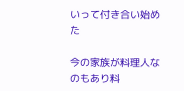いって付き合い始めた

今の家族が料理人なのもあり料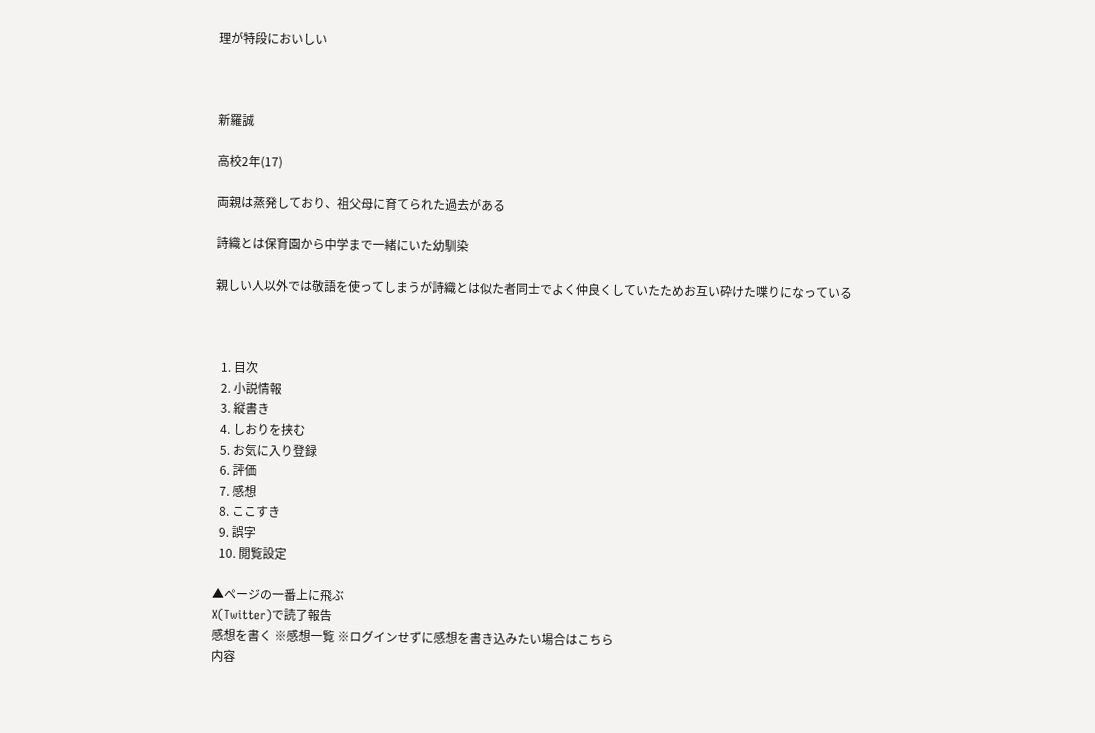理が特段においしい



新羅誠

高校2年(17)

両親は蒸発しており、祖父母に育てられた過去がある

詩織とは保育園から中学まで一緒にいた幼馴染

親しい人以外では敬語を使ってしまうが詩織とは似た者同士でよく仲良くしていたためお互い砕けた喋りになっている



  1. 目次
  2. 小説情報
  3. 縦書き
  4. しおりを挟む
  5. お気に入り登録
  6. 評価
  7. 感想
  8. ここすき
  9. 誤字
  10. 閲覧設定

▲ページの一番上に飛ぶ
X(Twitter)で読了報告
感想を書く ※感想一覧 ※ログインせずに感想を書き込みたい場合はこちら
内容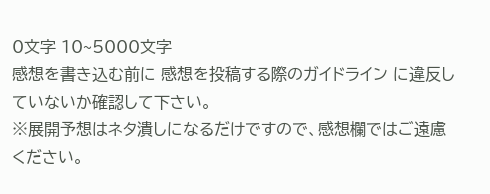0文字 10~5000文字
感想を書き込む前に 感想を投稿する際のガイドライン に違反していないか確認して下さい。
※展開予想はネタ潰しになるだけですので、感想欄ではご遠慮ください。